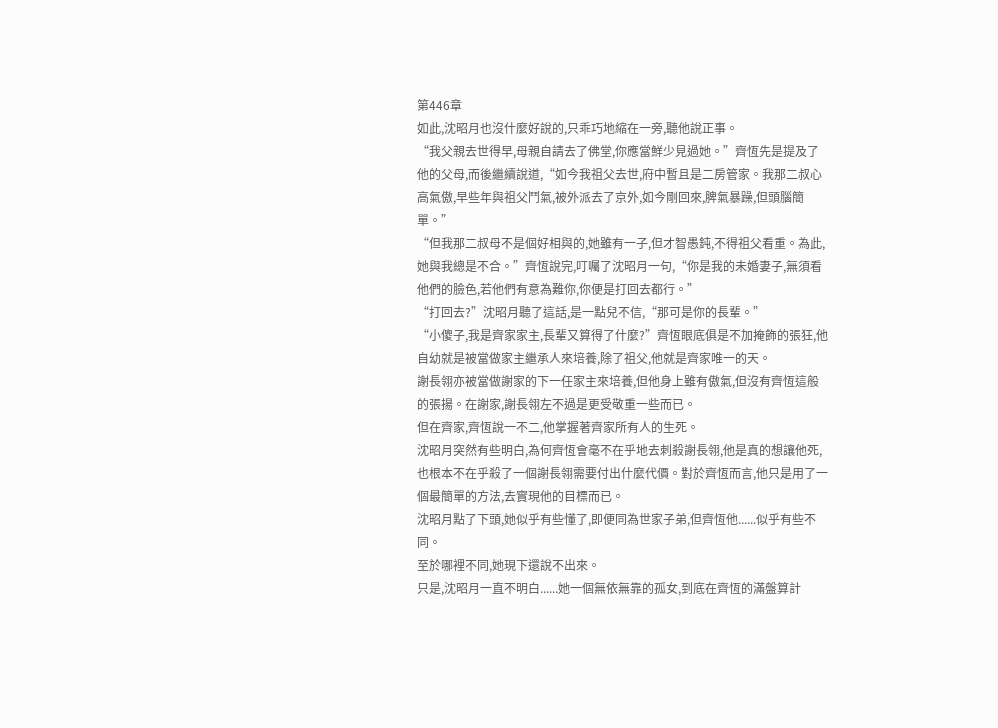第446章
如此,沈昭月也沒什麼好說的,只乖巧地縮在一旁,聽他說正事。
“我父親去世得早,母親自請去了佛堂,你應當鮮少見過她。”齊恆先是提及了他的父母,而後繼續說道,“如今我祖父去世,府中暫且是二房管家。我那二叔心高氣傲,早些年與祖父鬥氣,被外派去了京外,如今剛回來,脾氣暴躁,但頭腦簡單。”
“但我那二叔母不是個好相與的,她雖有一子,但才智愚鈍,不得祖父看重。為此,她與我總是不合。”齊恆說完,叮囑了沈昭月一句,“你是我的未婚妻子,無須看他們的臉色,若他們有意為難你,你便是打回去都行。”
“打回去?”沈昭月聽了這話,是一點兒不信,“那可是你的長輩。”
“小傻子,我是齊家家主,長輩又算得了什麼?”齊恆眼底俱是不加掩飾的張狂,他自幼就是被當做家主繼承人來培養,除了祖父,他就是齊家唯一的天。
謝長翎亦被當做謝家的下一任家主來培養,但他身上雖有傲氣,但沒有齊恆這般的張揚。在謝家,謝長翎左不過是更受敬重一些而已。
但在齊家,齊恆說一不二,他掌握著齊家所有人的生死。
沈昭月突然有些明白,為何齊恆會毫不在乎地去刺殺謝長翎,他是真的想讓他死,也根本不在乎殺了一個謝長翎需要付出什麼代價。對於齊恆而言,他只是用了一個最簡單的方法,去實現他的目標而已。
沈昭月點了下頭,她似乎有些懂了,即便同為世家子弟,但齊恆他......似乎有些不同。
至於哪裡不同,她現下還說不出來。
只是,沈昭月一直不明白......她一個無依無靠的孤女,到底在齊恆的滿盤算計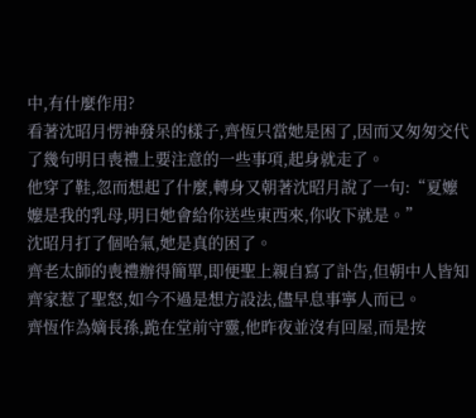中,有什麼作用?
看著沈昭月愣神發呆的樣子,齊恆只當她是困了,因而又匆匆交代了幾句明日喪禮上要注意的一些事項,起身就走了。
他穿了鞋,忽而想起了什麼,轉身又朝著沈昭月說了一句:“夏嬤嬤是我的乳母,明日她會給你送些東西來,你收下就是。”
沈昭月打了個哈氣,她是真的困了。
齊老太師的喪禮辦得簡單,即便聖上親自寫了訃告,但朝中人皆知齊家惹了聖怒,如今不過是想方設法,儘早息事寧人而已。
齊恆作為嫡長孫,跪在堂前守靈,他昨夜並沒有回屋,而是按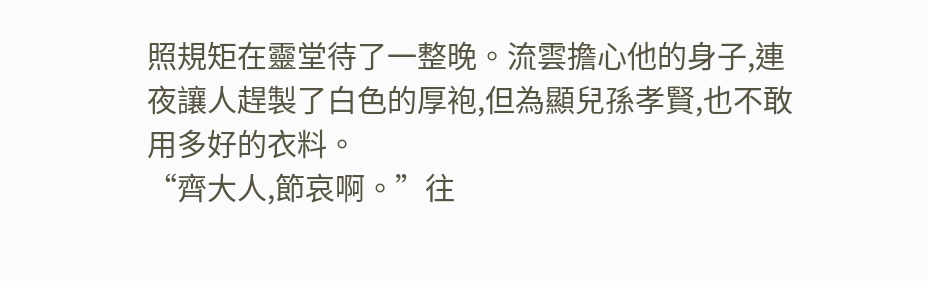照規矩在靈堂待了一整晚。流雲擔心他的身子,連夜讓人趕製了白色的厚袍,但為顯兒孫孝賢,也不敢用多好的衣料。
“齊大人,節哀啊。”往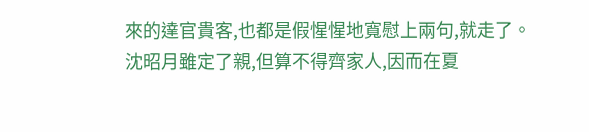來的達官貴客,也都是假惺惺地寬慰上兩句,就走了。
沈昭月雖定了親,但算不得齊家人,因而在夏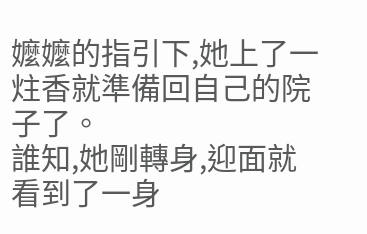嬤嬤的指引下,她上了一炷香就準備回自己的院子了。
誰知,她剛轉身,迎面就看到了一身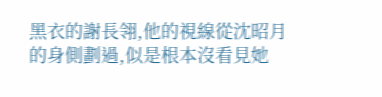黑衣的謝長翎,他的視線從沈昭月的身側劃過,似是根本沒看見她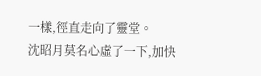一樣,徑直走向了靈堂。
沈昭月莫名心虛了一下,加快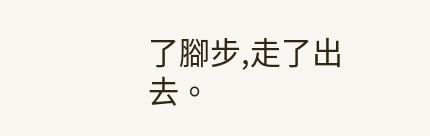了腳步,走了出去。